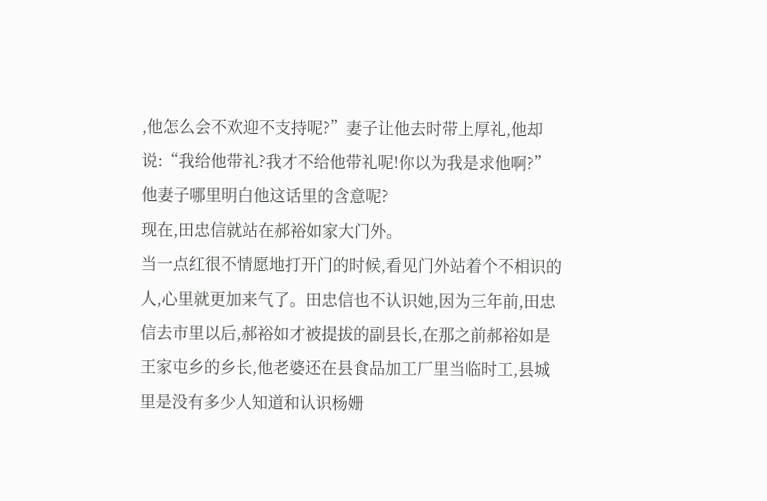,他怎么会不欢迎不支持呢?”妻子让他去时带上厚礼,他却说:“我给他带礼?我才不给他带礼呢!你以为我是求他啊?”他妻子哪里明白他这话里的含意呢?
现在,田忠信就站在郝裕如家大门外。
当一点红很不情愿地打开门的时候,看见门外站着个不相识的人,心里就更加来气了。田忠信也不认识她,因为三年前,田忠信去市里以后,郝裕如才被提拔的副县长,在那之前郝裕如是王家屯乡的乡长,他老婆还在县食品加工厂里当临时工,县城里是没有多少人知道和认识杨姗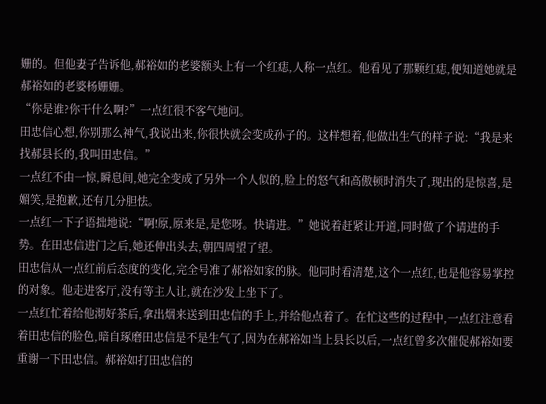姗的。但他妻子告诉他,郝裕如的老婆额头上有一个红痣,人称一点红。他看见了那颗红痣,便知道她就是郝裕如的老婆杨姗姗。
“你是谁?你干什么啊?”一点红很不客气地问。
田忠信心想,你别那么神气,我说出来,你很快就会变成孙子的。这样想着,他做出生气的样子说:“我是来找郝县长的,我叫田忠信。”
一点红不由一惊,瞬息间,她完全变成了另外一个人似的,脸上的怒气和高傲顿时消失了,现出的是惊喜,是媚笑,是抱歉,还有几分胆怯。
一点红一下子语拙地说:“啊!原,原来是,是您呀。快请进。”她说着赶紧让开道,同时做了个请进的手势。在田忠信进门之后,她还伸出头去,朝四周望了望。
田忠信从一点红前后态度的变化,完全号准了郝裕如家的脉。他同时看清楚,这个一点红,也是他容易掌控的对象。他走进客厅,没有等主人让,就在沙发上坐下了。
一点红忙着给他沏好茶后,拿出烟来送到田忠信的手上,并给他点着了。在忙这些的过程中,一点红注意看着田忠信的脸色,暗自琢磨田忠信是不是生气了,因为在郝裕如当上县长以后,一点红曾多次催促郝裕如要重谢一下田忠信。郝裕如打田忠信的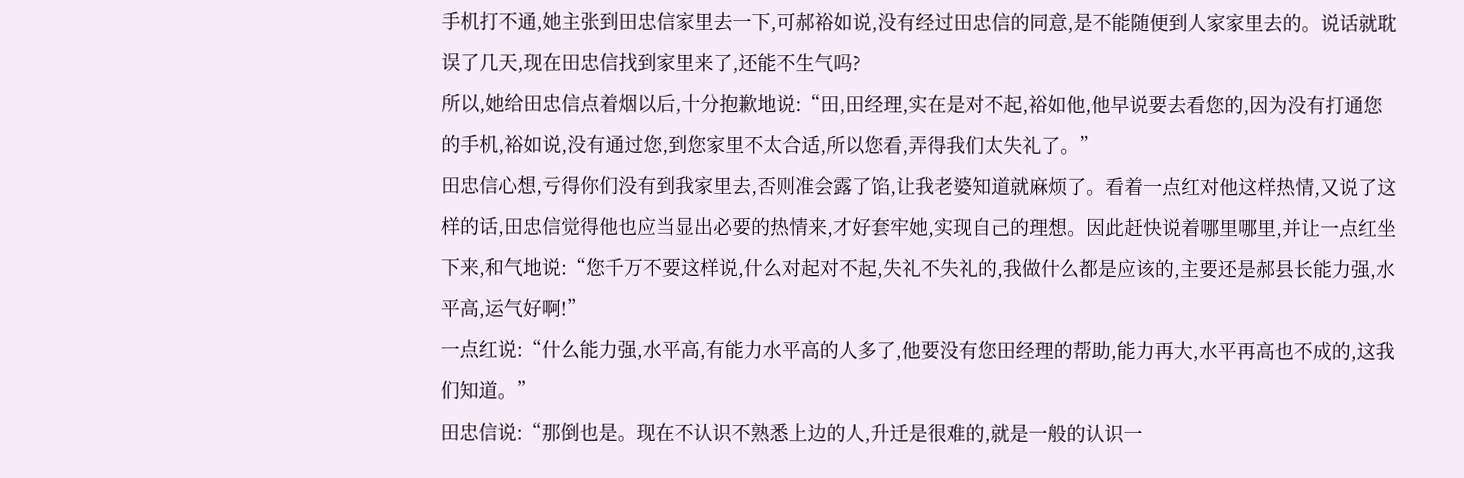手机打不通,她主张到田忠信家里去一下,可郝裕如说,没有经过田忠信的同意,是不能随便到人家家里去的。说话就耽误了几天,现在田忠信找到家里来了,还能不生气吗?
所以,她给田忠信点着烟以后,十分抱歉地说:“田,田经理,实在是对不起,裕如他,他早说要去看您的,因为没有打通您的手机,裕如说,没有通过您,到您家里不太合适,所以您看,弄得我们太失礼了。”
田忠信心想,亏得你们没有到我家里去,否则准会露了馅,让我老婆知道就麻烦了。看着一点红对他这样热情,又说了这样的话,田忠信觉得他也应当显出必要的热情来,才好套牢她,实现自己的理想。因此赶快说着哪里哪里,并让一点红坐下来,和气地说:“您千万不要这样说,什么对起对不起,失礼不失礼的,我做什么都是应该的,主要还是郝县长能力强,水平高,运气好啊!”
一点红说:“什么能力强,水平高,有能力水平高的人多了,他要没有您田经理的帮助,能力再大,水平再高也不成的,这我们知道。”
田忠信说:“那倒也是。现在不认识不熟悉上边的人,升迁是很难的,就是一般的认识一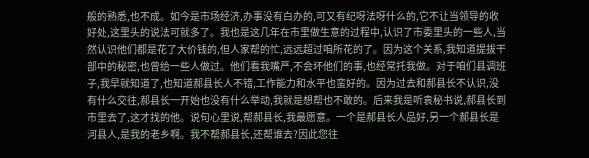般的熟悉,也不成。如今是市场经济,办事没有白办的,可又有纪呀法呀什么的,它不让当领导的收好处,这里头的说法可就多了。我也是这几年在市里做生意的过程中,认识了市委里头的一些人,当然认识他们都是花了大价钱的,但人家帮的忙,远远超过咱所花的了。因为这个关系,我知道提拔干部中的秘密,也曾给一些人做过。他们看我嘴严,不会坏他们的事,也经常托我做。对于咱们县调班子,我早就知道了,也知道郝县长人不错,工作能力和水平也蛮好的。因为过去和郝县长不认识,没有什么交往,郝县长一开始也没有什么举动,我就是想帮也不敢的。后来我是听袁秘书说,郝县长到市里去了,这才找的他。说句心里说,帮郝县长,我最愿意。一个是郝县长人品好,另一个郝县长是河县人,是我的老乡啊。我不帮郝县长,还帮谁去?因此您往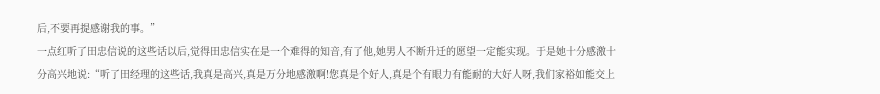后,不要再提感谢我的事。”
一点红听了田忠信说的这些话以后,觉得田忠信实在是一个难得的知音,有了他,她男人不断升迁的愿望一定能实现。于是她十分感激十分高兴地说:“听了田经理的这些话,我真是高兴,真是万分地感激啊!您真是个好人,真是个有眼力有能耐的大好人呀,我们家裕如能交上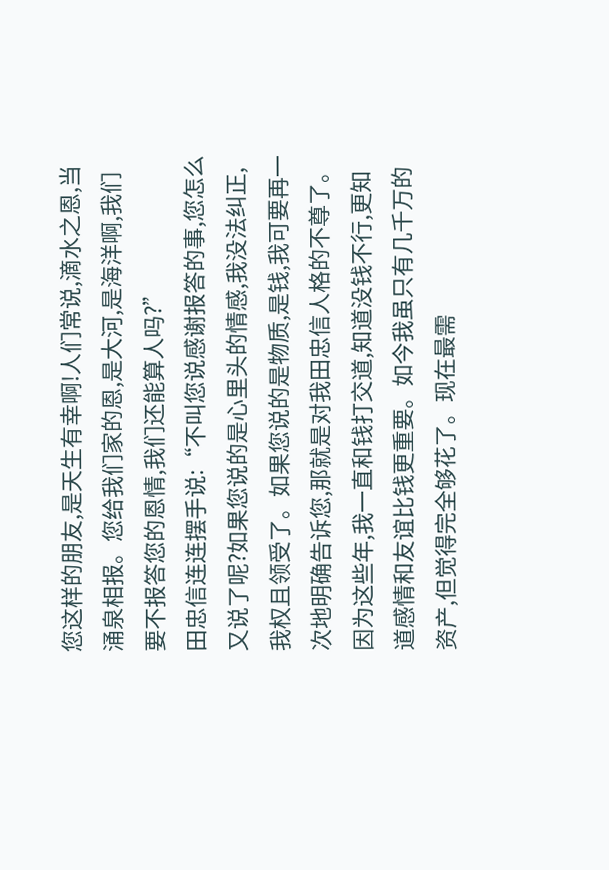您这样的朋友,是天生有幸啊!人们常说,滴水之恩,当涌泉相报。您给我们家的恩,是大河,是海洋啊,我们要不报答您的恩情,我们还能算人吗?”
田忠信连连摆手说:“不叫您说感谢报答的事,您怎么又说了呢?如果您说的是心里头的情感,我没法纠正,我权且领受了。如果您说的是物质,是钱,我可要再一次地明确告诉您,那就是对我田忠信人格的不尊了。因为这些年,我一直和钱打交道,知道没钱不行,更知道感情和友谊比钱更重要。如今我虽只有几千万的资产,但觉得完全够花了。现在最需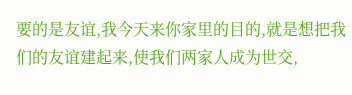要的是友谊,我今天来你家里的目的,就是想把我们的友谊建起来,使我们两家人成为世交,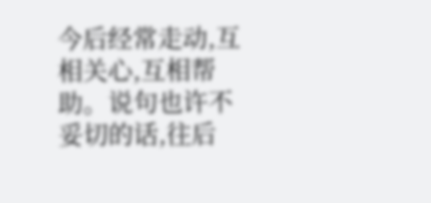今后经常走动,互相关心,互相帮助。说句也许不妥切的话,往后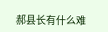郝县长有什么难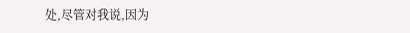处,尽管对我说,因为